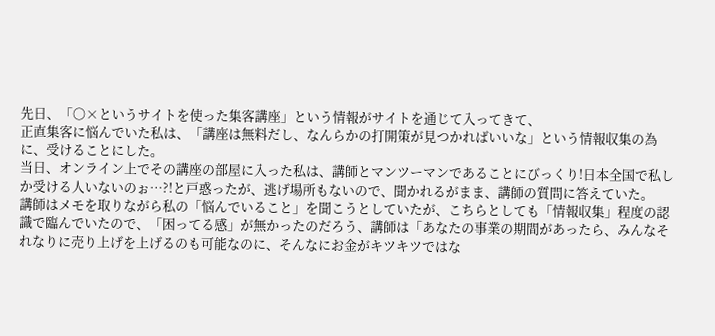先日、「〇×というサイトを使った集客講座」という情報がサイトを通じて入ってきて、
正直集客に悩んでいた私は、「講座は無料だし、なんらかの打開策が見つかればいいな」という情報収集の為に、受けることにした。
当日、オンライン上でその講座の部屋に入った私は、講師とマンツーマンであることにびっくり!日本全国で私しか受ける人いないのぉ…?!と戸惑ったが、逃げ場所もないので、聞かれるがまま、講師の質問に答えていた。
講師はメモを取りながら私の「悩んでいること」を聞こうとしていたが、こちらとしても「情報収集」程度の認識で臨んでいたので、「困ってる感」が無かったのだろう、講師は「あなたの事業の期間があったら、みんなそれなりに売り上げを上げるのも可能なのに、そんなにお金がキツキツではな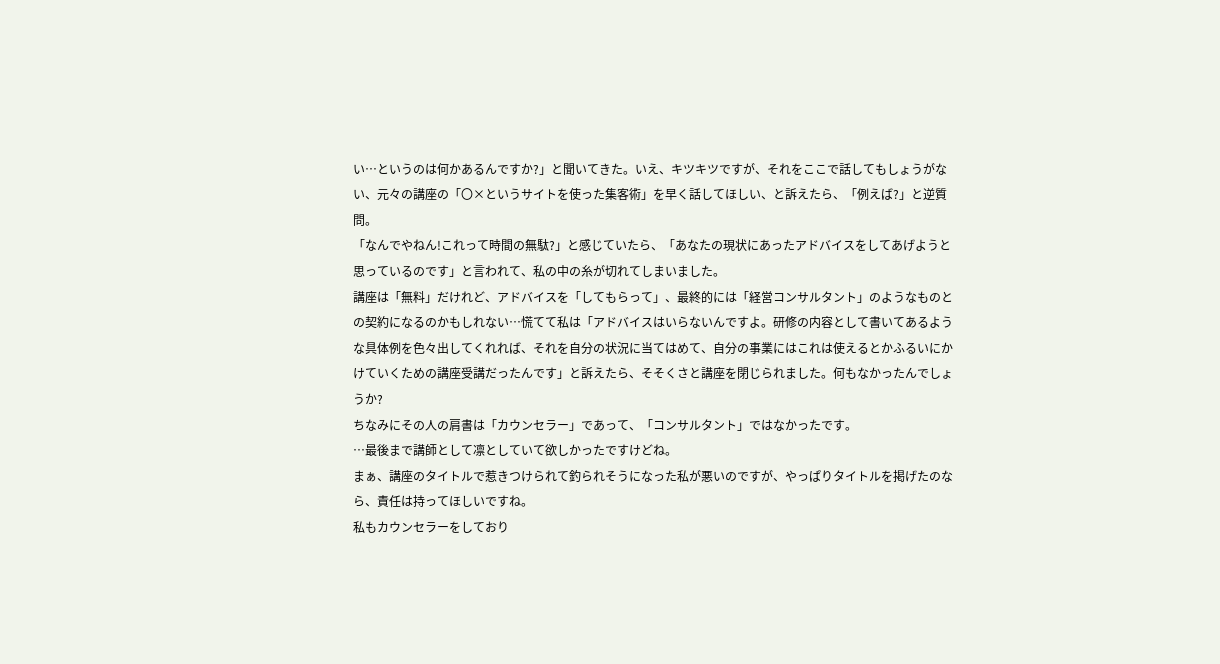い…というのは何かあるんですか?」と聞いてきた。いえ、キツキツですが、それをここで話してもしょうがない、元々の講座の「〇×というサイトを使った集客術」を早く話してほしい、と訴えたら、「例えば?」と逆質問。
「なんでやねん!これって時間の無駄?」と感じていたら、「あなたの現状にあったアドバイスをしてあげようと思っているのです」と言われて、私の中の糸が切れてしまいました。
講座は「無料」だけれど、アドバイスを「してもらって」、最終的には「経営コンサルタント」のようなものとの契約になるのかもしれない…慌てて私は「アドバイスはいらないんですよ。研修の内容として書いてあるような具体例を色々出してくれれば、それを自分の状況に当てはめて、自分の事業にはこれは使えるとかふるいにかけていくための講座受講だったんです」と訴えたら、そそくさと講座を閉じられました。何もなかったんでしょうか?
ちなみにその人の肩書は「カウンセラー」であって、「コンサルタント」ではなかったです。
…最後まで講師として凛としていて欲しかったですけどね。
まぁ、講座のタイトルで惹きつけられて釣られそうになった私が悪いのですが、やっぱりタイトルを掲げたのなら、責任は持ってほしいですね。
私もカウンセラーをしており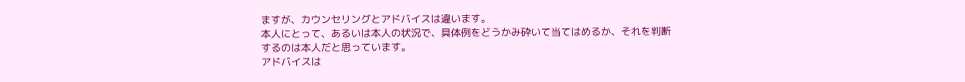ますが、カウンセリングとアドバイスは違います。
本人にとって、あるいは本人の状況で、具体例をどうかみ砕いて当てはめるか、それを判断するのは本人だと思っています。
アドバイスは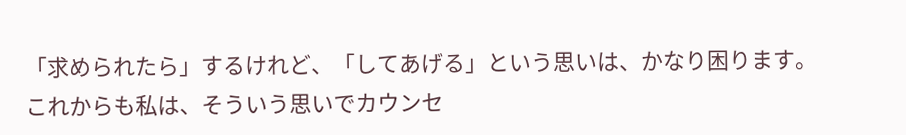「求められたら」するけれど、「してあげる」という思いは、かなり困ります。
これからも私は、そういう思いでカウンセ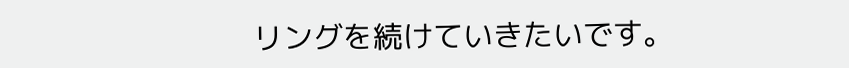リングを続けていきたいです。